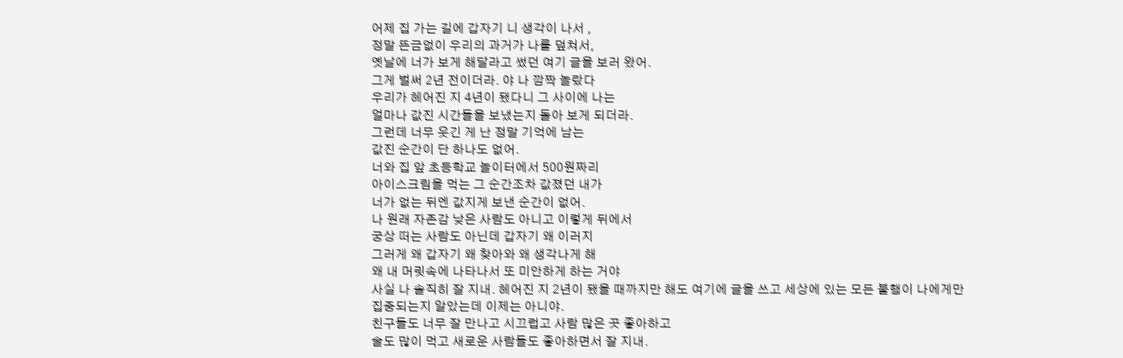어제 집 가는 길에 갑자기 니 생각이 나서 ,
정말 뜬금없이 우리의 과거가 나를 덮쳐서,
옛날에 너가 보게 해달라고 썼던 여기 글을 보러 왔어.
그게 벌써 2년 전이더라. 야 나 깜짝 놀랐다
우리가 헤어진 지 4년이 됐다니 그 사이에 나는
얼마나 값진 시간들을 보냈는지 돌아 보게 되더라.
그런데 너무 웃긴 게 난 정말 기억에 남는
값진 순간이 단 하나도 없어.
너와 집 앞 초등학교 놀이터에서 500원짜리
아이스크림을 먹는 그 순간조차 값졌던 내가
너가 없는 뒤엔 값지게 보낸 순간이 없어.
나 원래 자존감 낮은 사람도 아니고 이렇게 뒤에서
궁상 떠는 사람도 아닌데 갑자기 왜 이러지
그러게 왜 갑자기 왜 찾아와 왜 생각나게 해
왜 내 머릿속에 나타나서 또 미안하게 하는 거야
사실 나 솔직히 잘 지내. 헤어진 지 2년이 됐을 때까지만 해도 여기에 글을 쓰고 세상에 있는 모든 불행이 나에게만
집중되는지 알았는데 이제는 아니야.
친구들도 너무 잘 만나고 시끄럽고 사람 많은 곳 좋아하고
술도 많이 먹고 새로운 사람들도 좋아하면서 잘 지내.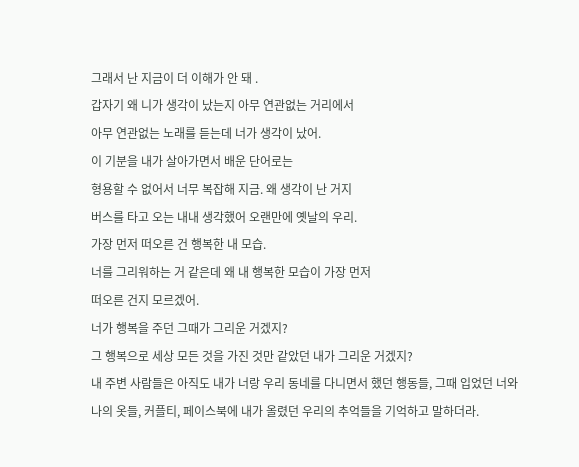그래서 난 지금이 더 이해가 안 돼 .
갑자기 왜 니가 생각이 났는지 아무 연관없는 거리에서
아무 연관없는 노래를 듣는데 너가 생각이 났어.
이 기분을 내가 살아가면서 배운 단어로는
형용할 수 없어서 너무 복잡해 지금. 왜 생각이 난 거지
버스를 타고 오는 내내 생각했어 오랜만에 옛날의 우리.
가장 먼저 떠오른 건 행복한 내 모습.
너를 그리워하는 거 같은데 왜 내 행복한 모습이 가장 먼저
떠오른 건지 모르겠어.
너가 행복을 주던 그때가 그리운 거겠지?
그 행복으로 세상 모든 것을 가진 것만 같았던 내가 그리운 거겠지?
내 주변 사람들은 아직도 내가 너랑 우리 동네를 다니면서 했던 행동들, 그때 입었던 너와 나의 옷들, 커플티, 페이스북에 내가 올렸던 우리의 추억들을 기억하고 말하더라.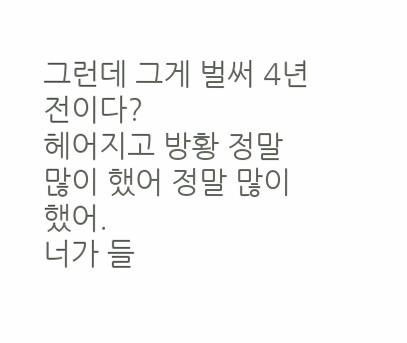그런데 그게 벌써 4년 전이다?
헤어지고 방황 정말 많이 했어 정말 많이 했어.
너가 들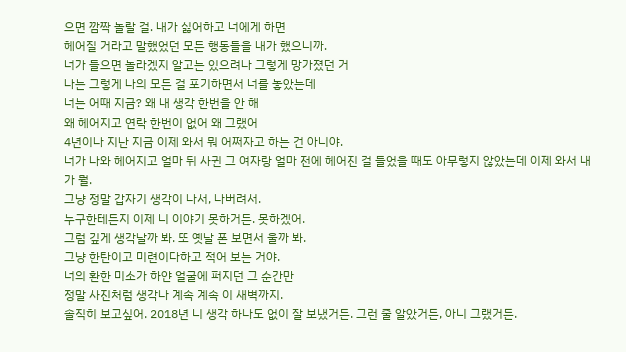으면 깜짝 놀랄 걸. 내가 싫어하고 너에게 하면
헤어질 거라고 말했었던 모든 행동들을 내가 했으니까.
너가 들으면 놀라겠지 알고는 있으려나 그렇게 망가졌던 거
나는 그렇게 나의 모든 걸 포기하면서 너를 놓았는데
너는 어때 지금? 왜 내 생각 한번을 안 해
왜 헤어지고 연락 한번이 없어 왜 그랬어
4년이나 지난 지금 이제 와서 뭐 어쩌자고 하는 건 아니야.
너가 나와 헤어지고 얼마 뒤 사귄 그 여자랑 얼마 전에 헤어진 걸 들었을 때도 아무렇지 않았는데 이제 와서 내가 뭘.
그냥 정말 갑자기 생각이 나서, 나버려서.
누구한테든지 이제 니 이야기 못하거든. 못하겠어.
그럼 깊게 생각날까 봐. 또 옛날 폰 보면서 울까 봐.
그냥 한탄이고 미련이다하고 적어 보는 거야.
너의 환한 미소가 하얀 얼굴에 퍼지던 그 순간만
정말 사진처럼 생각나 계속 계속 이 새벽까지.
솔직히 보고싶어. 2018년 니 생각 하나도 없이 잘 보냈거든. 그런 줄 알았거든, 아니 그랬거든.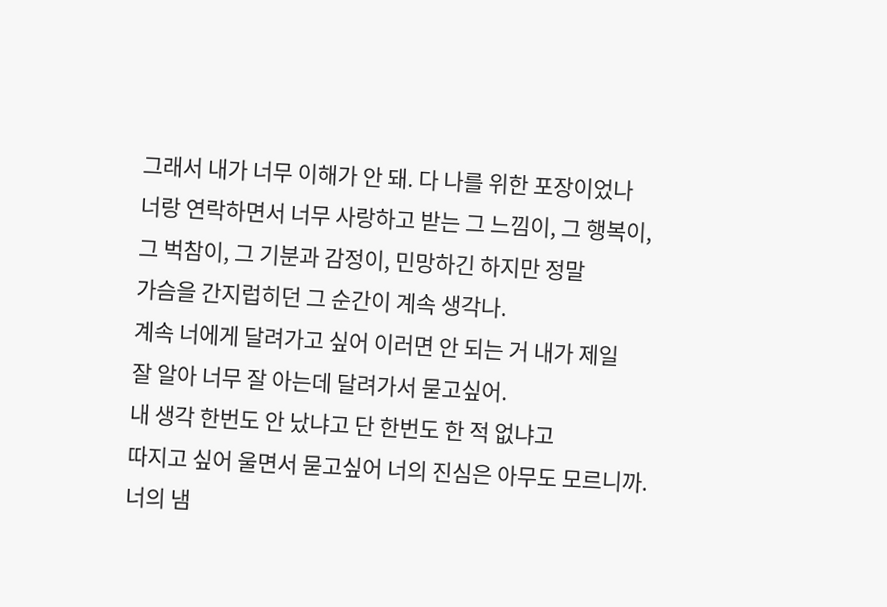그래서 내가 너무 이해가 안 돼. 다 나를 위한 포장이었나
너랑 연락하면서 너무 사랑하고 받는 그 느낌이, 그 행복이,
그 벅참이, 그 기분과 감정이, 민망하긴 하지만 정말
가슴을 간지럽히던 그 순간이 계속 생각나.
계속 너에게 달려가고 싶어 이러면 안 되는 거 내가 제일
잘 알아 너무 잘 아는데 달려가서 묻고싶어.
내 생각 한번도 안 났냐고 단 한번도 한 적 없냐고
따지고 싶어 울면서 묻고싶어 너의 진심은 아무도 모르니까.
너의 냄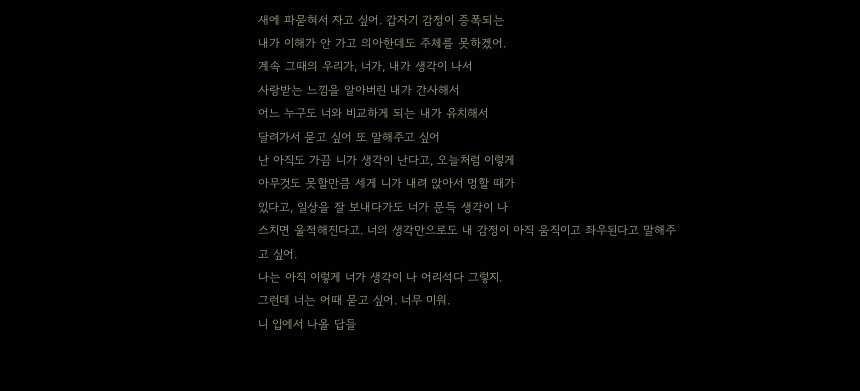새에 파묻혀서 자고 싶어. 갑자기 감정이 증폭되는
내가 이해가 안 가고 의아한데도 주체를 못하겠어.
계속 그때의 우리가, 너가, 내가 생각이 나서
사랑받는 느낌을 알아버린 내가 간사해서
어느 누구도 너와 비교하게 되는 내가 유치해서
달려가서 묻고 싶어 또 말해주고 싶어
난 아직도 가끔 니가 생각이 난다고, 오늘처럼 이렇게
아무것도 못할만큼 세게 니가 내려 앉아서 멍할 때가
있다고, 일상을 잘 보내다가도 너가 문득 생각이 나
스치면 울적해진다고. 너의 생각만으로도 내 감정이 아직 움직이고 좌우된다고 말해주고 싶어.
나는 아직 이렇게 너가 생각이 나 어리석다 그렇지.
그런데 너는 어때 묻고 싶어. 너무 미워.
니 입에서 나올 답들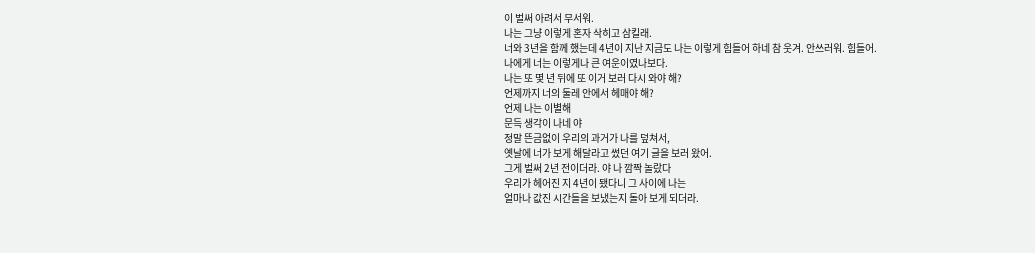이 벌써 아려서 무서워.
나는 그냥 이렇게 혼자 삭히고 삼킬래.
너와 3년을 함께 했는데 4년이 지난 지금도 나는 이렇게 힘들어 하네 참 웃겨. 안쓰러워. 힘들어.
나에게 너는 이렇게나 큰 여운이였나보다.
나는 또 몇 년 뒤에 또 이거 보러 다시 와야 해?
언제까지 너의 둘레 안에서 헤매야 해?
언제 나는 이별해
문득 생각이 나네 야
정말 뜬금없이 우리의 과거가 나를 덮쳐서,
옛날에 너가 보게 해달라고 썼던 여기 글을 보러 왔어.
그게 벌써 2년 전이더라. 야 나 깜짝 놀랐다
우리가 헤어진 지 4년이 됐다니 그 사이에 나는
얼마나 값진 시간들을 보냈는지 돌아 보게 되더라.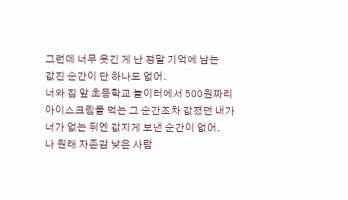그런데 너무 웃긴 게 난 정말 기억에 남는
값진 순간이 단 하나도 없어.
너와 집 앞 초등학교 놀이터에서 500원짜리
아이스크림을 먹는 그 순간조차 값졌던 내가
너가 없는 뒤엔 값지게 보낸 순간이 없어.
나 원래 자존감 낮은 사람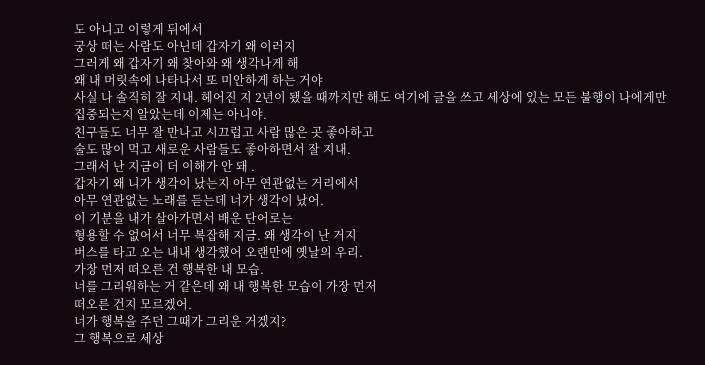도 아니고 이렇게 뒤에서
궁상 떠는 사람도 아닌데 갑자기 왜 이러지
그러게 왜 갑자기 왜 찾아와 왜 생각나게 해
왜 내 머릿속에 나타나서 또 미안하게 하는 거야
사실 나 솔직히 잘 지내. 헤어진 지 2년이 됐을 때까지만 해도 여기에 글을 쓰고 세상에 있는 모든 불행이 나에게만
집중되는지 알았는데 이제는 아니야.
친구들도 너무 잘 만나고 시끄럽고 사람 많은 곳 좋아하고
술도 많이 먹고 새로운 사람들도 좋아하면서 잘 지내.
그래서 난 지금이 더 이해가 안 돼 .
갑자기 왜 니가 생각이 났는지 아무 연관없는 거리에서
아무 연관없는 노래를 듣는데 너가 생각이 났어.
이 기분을 내가 살아가면서 배운 단어로는
형용할 수 없어서 너무 복잡해 지금. 왜 생각이 난 거지
버스를 타고 오는 내내 생각했어 오랜만에 옛날의 우리.
가장 먼저 떠오른 건 행복한 내 모습.
너를 그리워하는 거 같은데 왜 내 행복한 모습이 가장 먼저
떠오른 건지 모르겠어.
너가 행복을 주던 그때가 그리운 거겠지?
그 행복으로 세상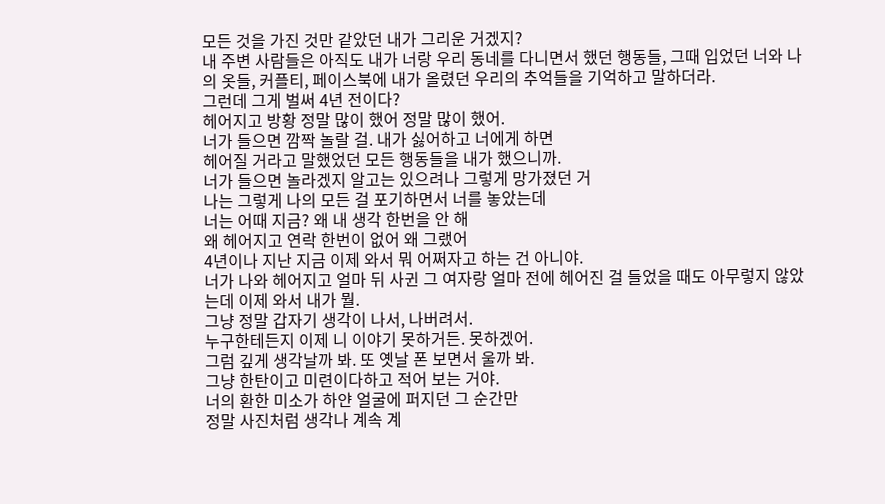모든 것을 가진 것만 같았던 내가 그리운 거겠지?
내 주변 사람들은 아직도 내가 너랑 우리 동네를 다니면서 했던 행동들, 그때 입었던 너와 나의 옷들, 커플티, 페이스북에 내가 올렸던 우리의 추억들을 기억하고 말하더라.
그런데 그게 벌써 4년 전이다?
헤어지고 방황 정말 많이 했어 정말 많이 했어.
너가 들으면 깜짝 놀랄 걸. 내가 싫어하고 너에게 하면
헤어질 거라고 말했었던 모든 행동들을 내가 했으니까.
너가 들으면 놀라겠지 알고는 있으려나 그렇게 망가졌던 거
나는 그렇게 나의 모든 걸 포기하면서 너를 놓았는데
너는 어때 지금? 왜 내 생각 한번을 안 해
왜 헤어지고 연락 한번이 없어 왜 그랬어
4년이나 지난 지금 이제 와서 뭐 어쩌자고 하는 건 아니야.
너가 나와 헤어지고 얼마 뒤 사귄 그 여자랑 얼마 전에 헤어진 걸 들었을 때도 아무렇지 않았는데 이제 와서 내가 뭘.
그냥 정말 갑자기 생각이 나서, 나버려서.
누구한테든지 이제 니 이야기 못하거든. 못하겠어.
그럼 깊게 생각날까 봐. 또 옛날 폰 보면서 울까 봐.
그냥 한탄이고 미련이다하고 적어 보는 거야.
너의 환한 미소가 하얀 얼굴에 퍼지던 그 순간만
정말 사진처럼 생각나 계속 계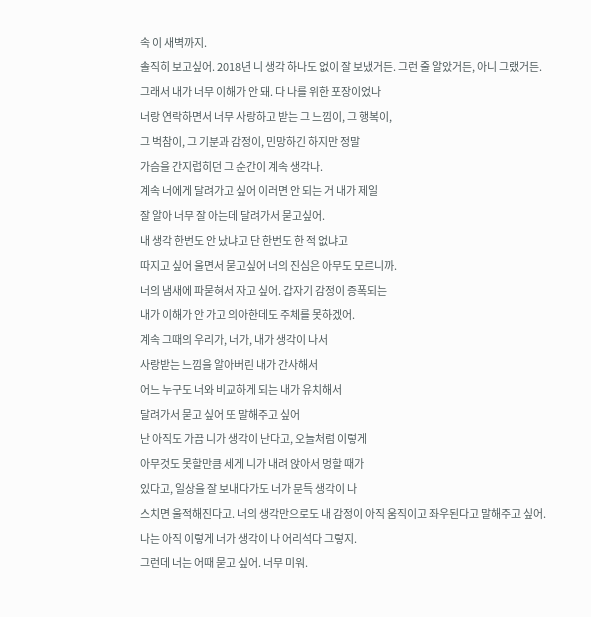속 이 새벽까지.
솔직히 보고싶어. 2018년 니 생각 하나도 없이 잘 보냈거든. 그런 줄 알았거든, 아니 그랬거든.
그래서 내가 너무 이해가 안 돼. 다 나를 위한 포장이었나
너랑 연락하면서 너무 사랑하고 받는 그 느낌이, 그 행복이,
그 벅참이, 그 기분과 감정이, 민망하긴 하지만 정말
가슴을 간지럽히던 그 순간이 계속 생각나.
계속 너에게 달려가고 싶어 이러면 안 되는 거 내가 제일
잘 알아 너무 잘 아는데 달려가서 묻고싶어.
내 생각 한번도 안 났냐고 단 한번도 한 적 없냐고
따지고 싶어 울면서 묻고싶어 너의 진심은 아무도 모르니까.
너의 냄새에 파묻혀서 자고 싶어. 갑자기 감정이 증폭되는
내가 이해가 안 가고 의아한데도 주체를 못하겠어.
계속 그때의 우리가, 너가, 내가 생각이 나서
사랑받는 느낌을 알아버린 내가 간사해서
어느 누구도 너와 비교하게 되는 내가 유치해서
달려가서 묻고 싶어 또 말해주고 싶어
난 아직도 가끔 니가 생각이 난다고, 오늘처럼 이렇게
아무것도 못할만큼 세게 니가 내려 앉아서 멍할 때가
있다고, 일상을 잘 보내다가도 너가 문득 생각이 나
스치면 울적해진다고. 너의 생각만으로도 내 감정이 아직 움직이고 좌우된다고 말해주고 싶어.
나는 아직 이렇게 너가 생각이 나 어리석다 그렇지.
그런데 너는 어때 묻고 싶어. 너무 미워.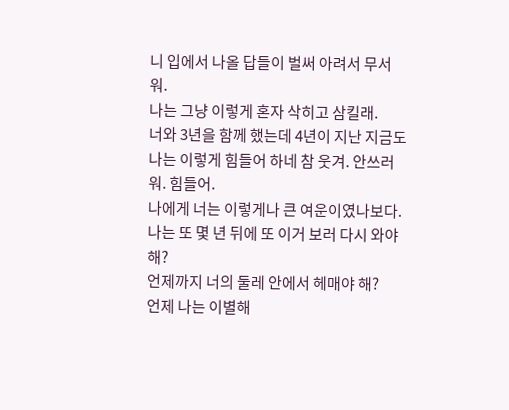니 입에서 나올 답들이 벌써 아려서 무서워.
나는 그냥 이렇게 혼자 삭히고 삼킬래.
너와 3년을 함께 했는데 4년이 지난 지금도 나는 이렇게 힘들어 하네 참 웃겨. 안쓰러워. 힘들어.
나에게 너는 이렇게나 큰 여운이였나보다.
나는 또 몇 년 뒤에 또 이거 보러 다시 와야 해?
언제까지 너의 둘레 안에서 헤매야 해?
언제 나는 이별해